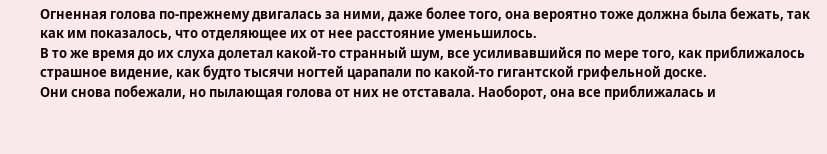Огненная голова по-прежнему двигалась за ними, даже более того, она вероятно тоже должна была бежать, так как им показалось, что отделяющее их от нее расстояние уменьшилось.
В то же время до их слуха долетал какой-то странный шум, все усиливавшийся по мере того, как приближалось страшное видение, как будто тысячи ногтей царапали по какой-то гигантской грифельной доске.
Они снова побежали, но пылающая голова от них не отставала. Наоборот, она все приближалась и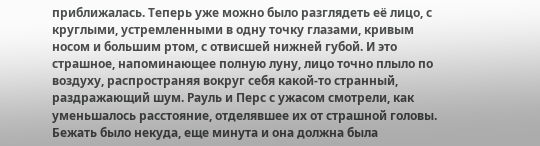приближалась. Теперь уже можно было разглядеть её лицо, с круглыми, устремленными в одну точку глазами, кривым носом и большим ртом, с отвисшей нижней губой. И это страшное, напоминающее полную луну, лицо точно плыло по воздуху, распространяя вокруг себя какой-то странный, раздражающий шум. Рауль и Перс с ужасом смотрели, как уменьшалось расстояние, отделявшее их от страшной головы. Бежать было некуда, еще минута и она должна была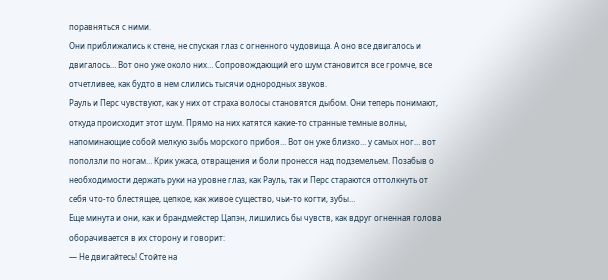поравняться с ними.
Они приближались к стене, не спуская глаз с огненного чудовища. А оно все двигалось и двигалось… Вот оно уже около них… Сопровождающий его шум становится все громче, все отчетливее, как будто в нем слились тысячи однородных звуков.
Рауль и Перс чувствуют, как у них от страха волосы становятся дыбом. Они теперь понимают, откуда происходит этот шум. Прямо на них катятся какие-то странные темные волны, напоминающие собой мелкую зыбь морского прибоя… Вот он уже близко… у самых ног… вот поползли по ногам… Крик ужаса, отвращения и боли пронесся над подземельем. Позабыв о необходимости держать руки на уровне глаз, как Рауль, так и Перс стараются оттолкнуть от себя что-то блестящее, цепкое, как живое существо, чьи-то когти, зубы…
Еще минута и они, как и брандмейстер Цапэн, лишились бы чувств, как вдруг огненная голова оборачивается в их сторону и говорит:
— Не двигайтесь! Стойте на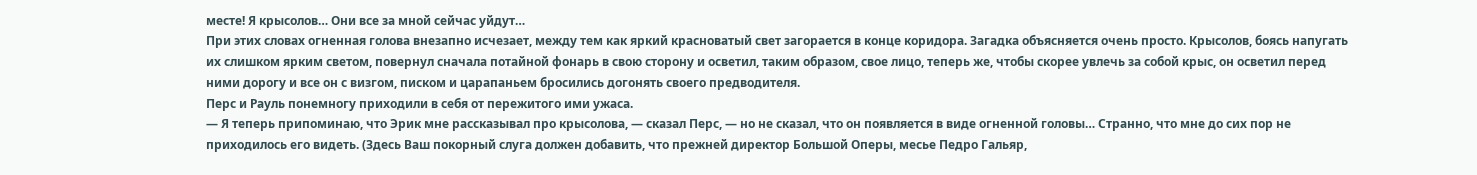месте! Я крысолов… Они все за мной сейчас уйдут…
При этих словах огненная голова внезапно исчезает, между тем как яркий красноватый свет загорается в конце коридора. Загадка объясняется очень просто. Крысолов, боясь напугать их слишком ярким светом, повернул сначала потайной фонарь в свою сторону и осветил, таким образом, свое лицо, теперь же, чтобы скорее увлечь за собой крыс, он осветил перед ними дорогу и все он с визгом, писком и царапаньем бросились догонять своего предводителя.
Перс и Рауль понемногу приходили в себя от пережитого ими ужаса.
— Я теперь припоминаю, что Эрик мне рассказывал про крысолова, — сказал Перс, — но не сказал, что он появляется в виде огненной головы… Странно, что мне до сих пор не приходилось его видеть. (Здесь Ваш покорный слуга должен добавить, что прежней директор Большой Оперы, месье Педро Гальяр,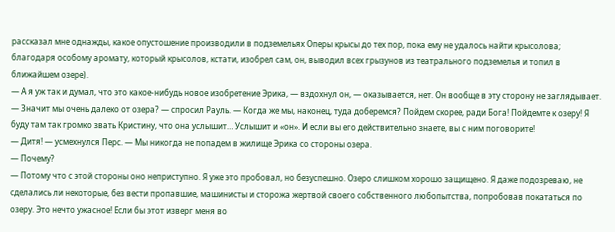рассказал мне однажды, какое опустошение производили в подземельях Оперы крысы до тех пор, пока ему не удалось найти крысолова; благодаря особому аромату, который крысолов, кстати, изобрел сам, он, выводил всех грызунов из театрального подземелья и топил в ближайшем озере).
— А я уж так и думал, что это какое-нибудь новое изобретение Эрика, — вздохнул он, — оказывается, нет. Он вообще в эту сторону не заглядывает.
— Значит мы очень далеко от озера? — спросил Рауль. — Когда же мы, наконец, туда доберемся? Пойдем скорее, ради Бога! Пойдемте к озеру! Я буду там так громко звать Кристину, что она услышит… Услышит и «он». И если вы его действительно знаете, вы с ним поговорите!
— Дитя! — усмехнулся Перс. — Мы никогда не попадем в жилище Эрика со стороны озера.
— Почему?
— Потому что с этой стороны оно неприступно. Я уже это пробовал, но безуспешно. Озеро слишком хорошо защищено. Я даже подозреваю, не сделались ли некоторые, без вести пропавшие, машинисты и сторожа жертвой своего собственного любопытства, попробовав покататься по озеру. Это нечто ужасное! Если бы этот изверг меня во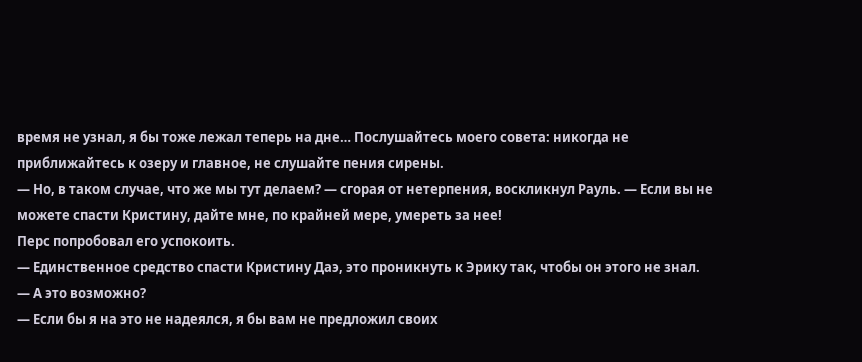время не узнал, я бы тоже лежал теперь на дне… Послушайтесь моего совета: никогда не приближайтесь к озеру и главное, не слушайте пения сирены.
— Но, в таком случае, что же мы тут делаем? — сгорая от нетерпения, воскликнул Рауль. — Если вы не можете спасти Кристину, дайте мне, по крайней мере, умереть за нее!
Перс попробовал его успокоить.
— Единственное средство спасти Кристину Даэ, это проникнуть к Эрику так, чтобы он этого не знал.
— А это возможно?
— Если бы я на это не надеялся, я бы вам не предложил своих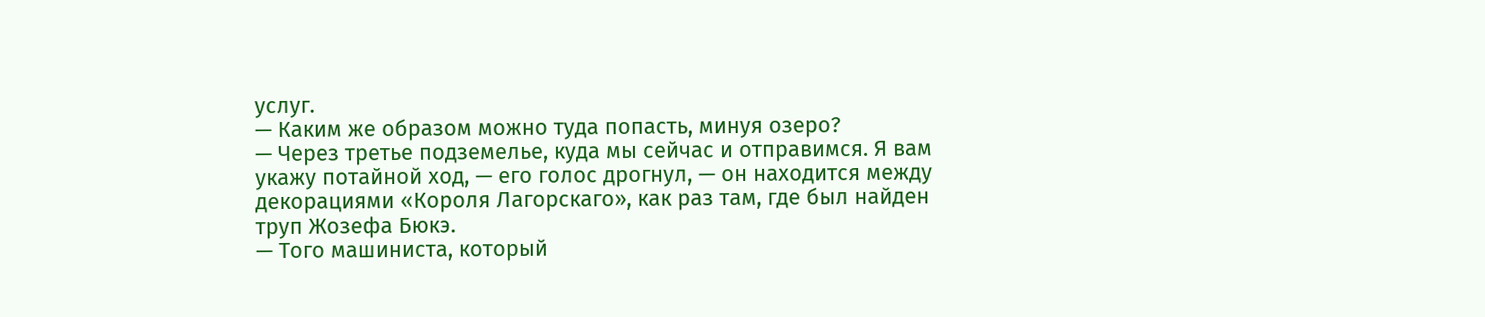услуг.
— Каким же образом можно туда попасть, минуя озеро?
— Через третье подземелье, куда мы сейчас и отправимся. Я вам укажу потайной ход, — его голос дрогнул, — он находится между декорациями «Короля Лагорскаго», как раз там, где был найден труп Жозефа Бюкэ.
— Того машиниста, который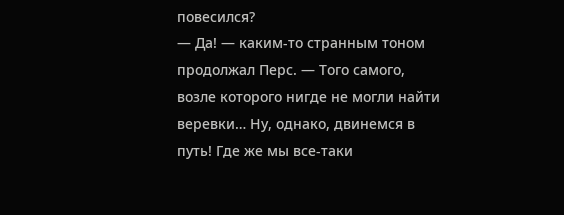повесился?
— Да! — каким-то странным тоном продолжал Перс. — Того самого, возле которого нигде не могли найти веревки… Ну, однако, двинемся в путь! Где же мы все-таки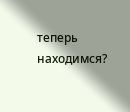теперь находимся?